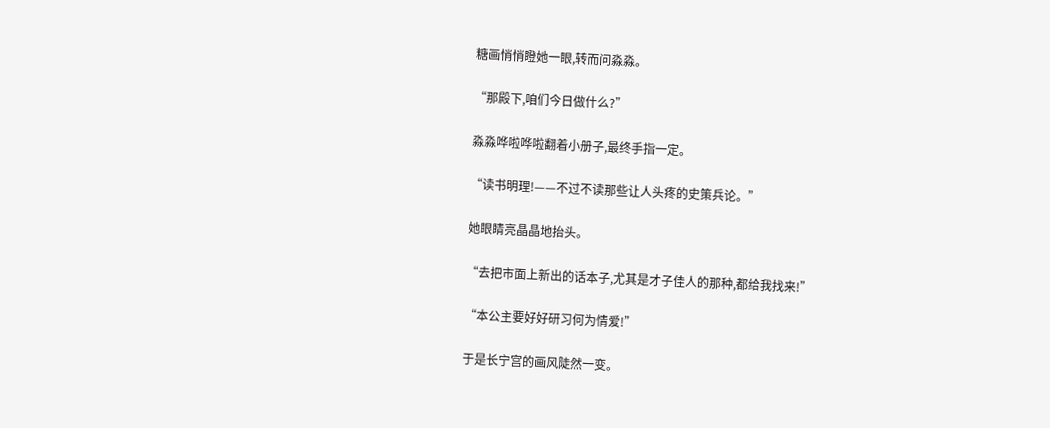糖画悄悄瞪她一眼,转而问淼淼。

“那殿下,咱们今日做什么?”

淼淼哗啦哗啦翻着小册子,最终手指一定。

“读书明理!——不过不读那些让人头疼的史策兵论。”

她眼睛亮晶晶地抬头。

“去把市面上新出的话本子,尤其是才子佳人的那种,都给我找来!”

“本公主要好好研习何为情爱!”

于是长宁宫的画风陡然一变。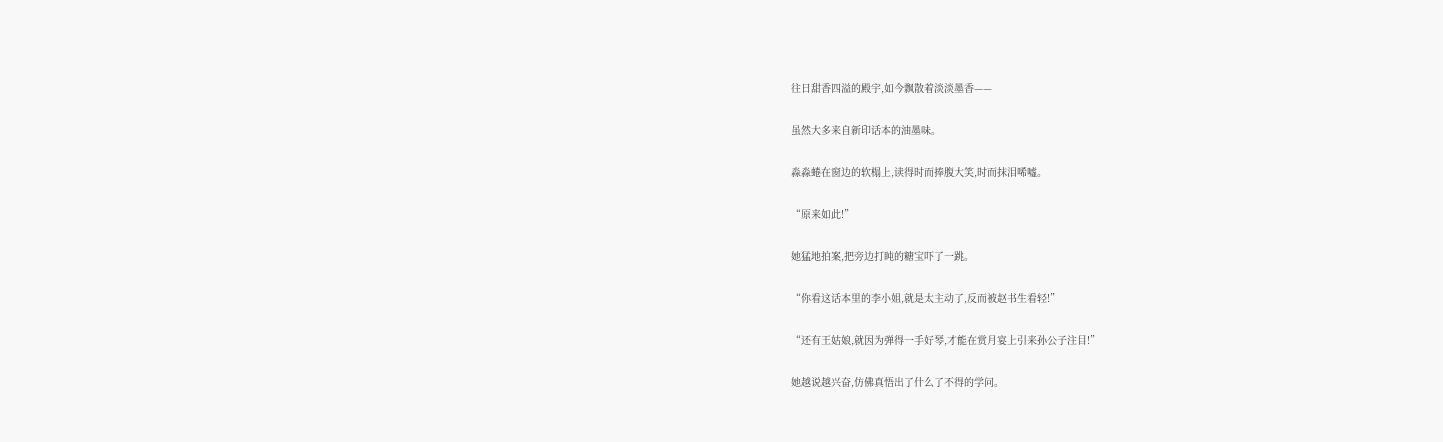往日甜香四溢的殿宇,如今飘散着淡淡墨香——

虽然大多来自新印话本的油墨味。

淼淼蜷在窗边的软榻上,读得时而捧腹大笑,时而抹泪唏嘘。

“原来如此!”

她猛地拍案,把旁边打盹的糖宝吓了一跳。

“你看这话本里的李小姐,就是太主动了,反而被赵书生看轻!”

“还有王姑娘,就因为弹得一手好琴,才能在赏月宴上引来孙公子注目!”

她越说越兴奋,仿佛真悟出了什么了不得的学问。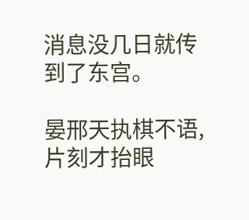消息没几日就传到了东宫。

晏邢天执棋不语,片刻才抬眼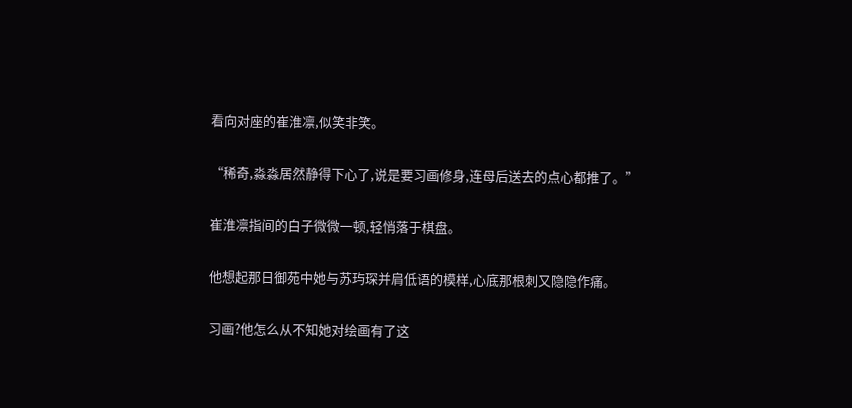看向对座的崔淮凛,似笑非笑。

“稀奇,淼淼居然静得下心了,说是要习画修身,连母后送去的点心都推了。”

崔淮凛指间的白子微微一顿,轻悄落于棋盘。

他想起那日御苑中她与苏玙琛并肩低语的模样,心底那根刺又隐隐作痛。

习画?他怎么从不知她对绘画有了这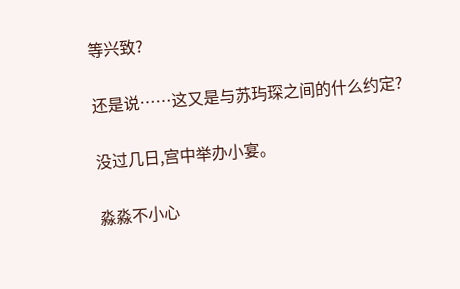等兴致?

还是说……这又是与苏玙琛之间的什么约定?

没过几日,宫中举办小宴。

淼淼不小心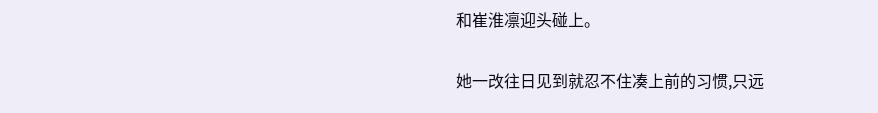和崔淮凛迎头碰上。

她一改往日见到就忍不住凑上前的习惯,只远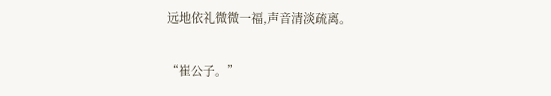远地依礼微微一福,声音清淡疏离。

“崔公子。”